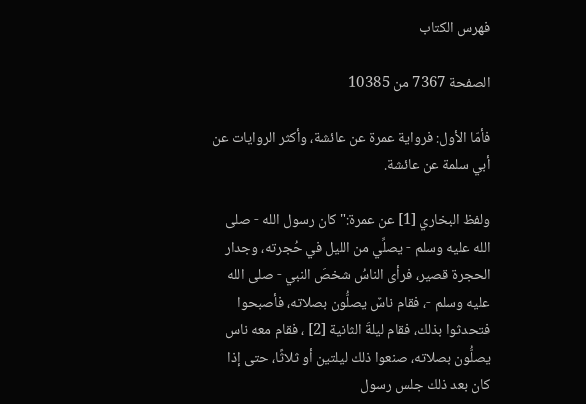فهرس الكتاب

الصفحة 7367 من 10385

فأمّا الأول: فرواية عمرة عن عائشة، وأكثر الروايات عن أبي سلمة عن عائشة.

ولفظ البخاري [1] عن عمرة:"كان رسول الله - صلى الله عليه وسلم - يصلِّي من الليل في حُجرته، وجدار الحجرة قصير، فرأى الناسُ شخصَ النبي - صلى الله عليه وسلم -، فقام ناسٌ يصلُّون بصلاته، فأصبحوا فتحدثوا بذلك، فقام ليلةَ الثانية [2] ، فقام معه ناس يصلُّون بصلاته، صنعوا ذلك ليلتين أو ثلاثًا، حتى إذا كان بعد ذلك جلس رسول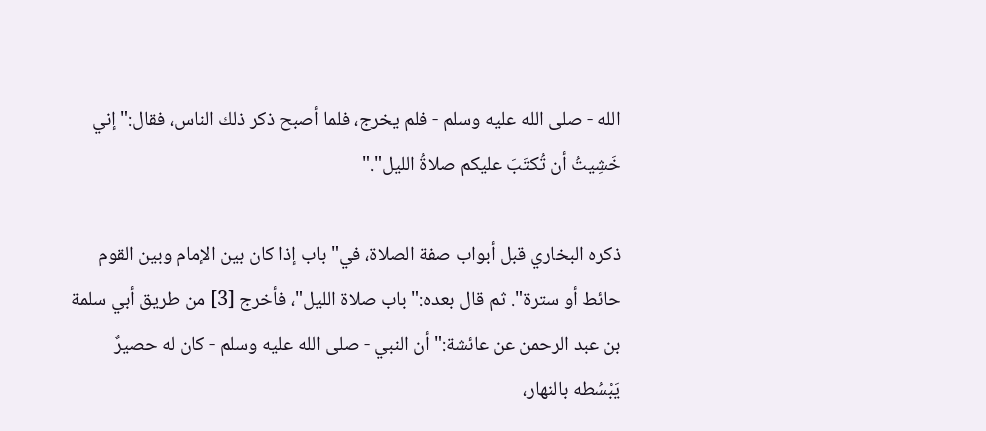الله - صلى الله عليه وسلم - فلم يخرج، فلما أصبح ذكر ذلك الناس، فقال:"إني خَشِيتُ أن تُكتَبَ عليكم صلاةُ الليل"."

ذكره البخاري قبل أبواب صفة الصلاة، في"باب إذا كان بين الإمام وبين القوم حائط أو سترة". ثم قال بعده:"باب صلاة الليل"، فأخرج [3] من طريق أبي سلمة بن عبد الرحمن عن عائشة:"أن النبي - صلى الله عليه وسلم - كان له حصيرٌ يَبْسُطه بالنهار،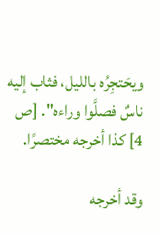ويحَتجِرُه بالليل، فثاب إليه ناسٌ فصلَّوا وراءه". [ص 4] كذا أخرجه مختصرًا.

وقد أخرجه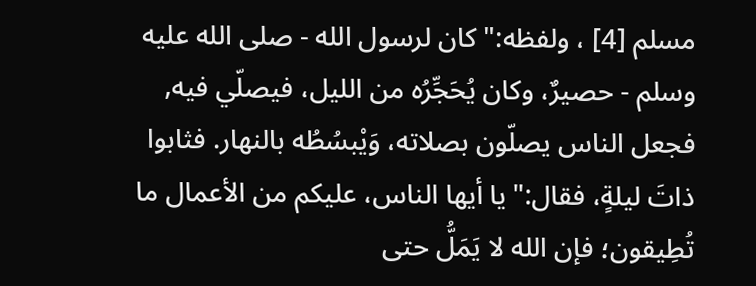مسلم [4] ، ولفظه:"كان لرسول الله - صلى الله عليه وسلم - حصيرٌ، وكان يُحَجِّرُه من الليل، فيصلّي فيه, فجعل الناس يصلّون بصلاته، وَيْبسُطُه بالنهار. فثابوا ذاتَ ليلةٍ، فقال:"يا أيها الناس، عليكم من الأعمال ما تُطِيقون؛ فإن الله لا يَمَلُّ حتى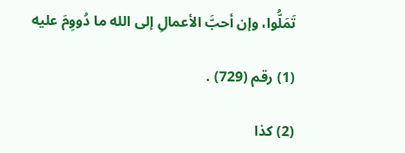تَمَلُّوا، وإن أحبَّ الأعمالِ إلى الله ما دُووِمَ عليه

(1) رقم (729) .

(2) كذا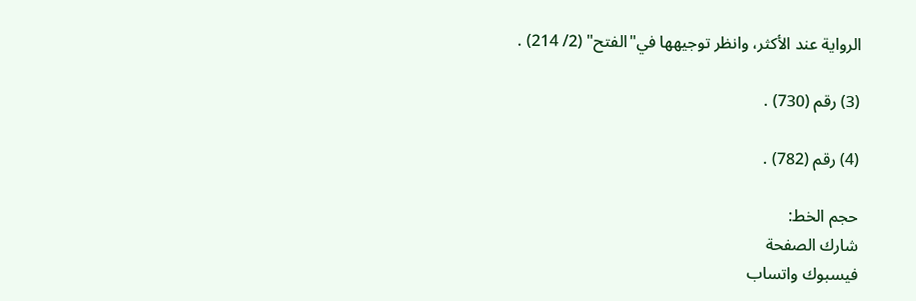الرواية عند الأكثر، وانظر توجيهها في"الفتح" (2/ 214) .

(3) رقم (730) .

(4) رقم (782) .

حجم الخط:
شارك الصفحة
فيسبوك واتساب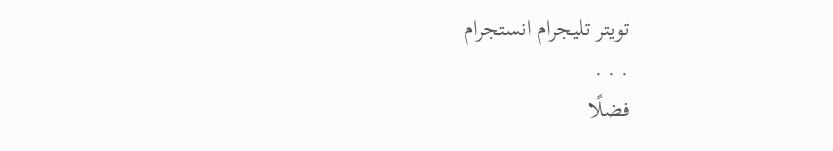تويتر تليجرام انستجرام
. . .
فضلًا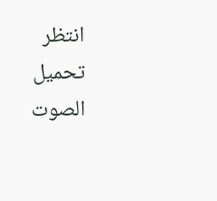انتظر تحميل الصوت